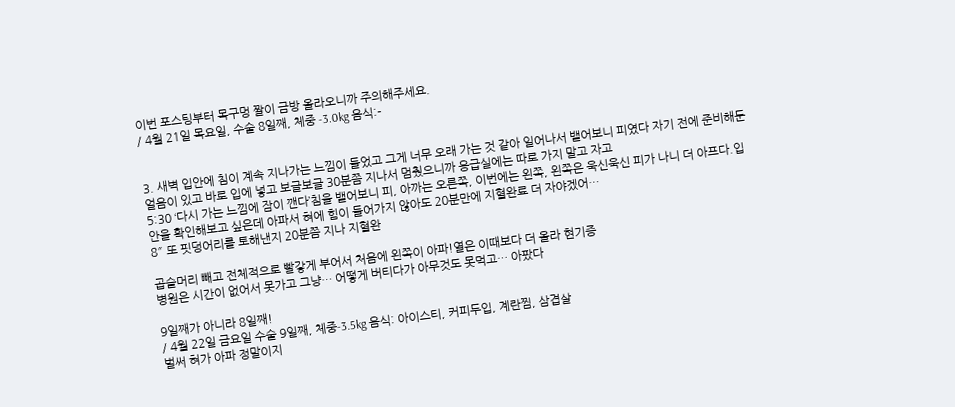이번 포스팅부터 목구멍 짤이 금방 올라오니까 주의해주세요.
/ 4월 21일 목요일, 수술 8일째, 체중 -3.0kg 음식:-


3. 새벽 입안에 침이 계속 지나가는 느낌이 들었고 그게 너무 오래 가는 것 같아 일어나서 뱉어보니 피였다 자기 전에 준비해둔 얼음이 있고 바로 입에 넣고 보글보글 30분쯤 지나서 멈췄으니까 응급실에는 따로 가지 말고 자고
5:30 ‘다시 가는 느낌에 잠이 깬다’침을 뱉어보니 피, 아까는 오른쪽, 이번에는 왼쪽, 왼쪽은 욱신욱신 피가 나니 더 아프다.입안을 확인해보고 싶은데 아파서 혀에 힘이 들어가지 않아도 20분만에 지혈완료 더 자야겠어…
8″ 또 핏덩어리를 토해낸지 20분쯤 지나 지혈완

곱슬머리 빼고 전체적으로 빨갛게 부어서 처음에 왼쪽이 아파!열은 이때보다 더 올라 현기증
병원은 시간이 없어서 못가고 그냥… 어떻게 버티다가 아무것도 못먹고… 아팠다

9일째가 아니라 8일째!
/ 4월 22일 금요일 수술 9일째, 체중-3.5kg 음식: 아이스티, 커피두입, 계란찜, 삼겹살
벌써 혀가 아파 정말이지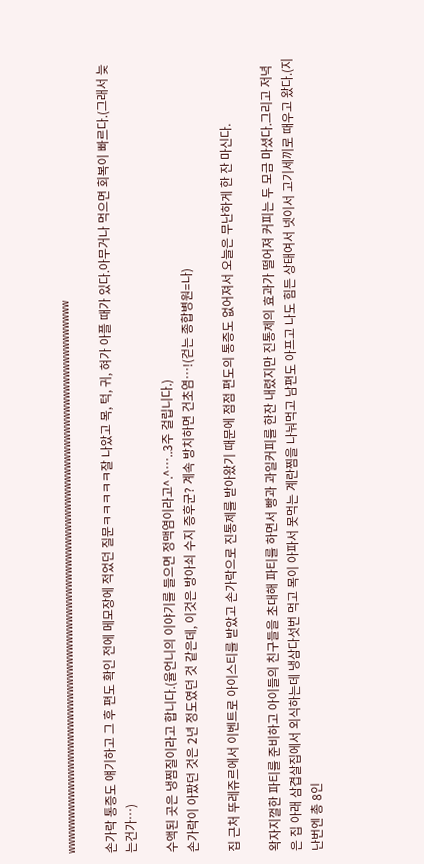wwwwwwwwwwwwwwwwwwwwwwwwwwwwwwwwwwwwwwwwwwwwwwwwwwwwwwwwwwwwwwwwwwwwwwwwwwwwwww

손가락 통증도 얘기하고 그 후 편도 확인 전에 메모장에 적었던 질문ㅋㅋㅋㅋㅋ잘 나았고 목, 턱, 귀, 혀가 아플 때가 있다.아무거나 먹으면 회복이 빠르다.(그래서 늦는건가…)

수액된 곳은 냉찜질이라고 합니다.(율언니의 이야기를 들으면 정맥염이라고^.^…..3주 걸립니다.)
손가락이 아팠던 것은 2년 정도였던 것 같은데, 이것은 방아쇠 수지 증후군? 계속 방치하면 건초염…!(걷는 종합병원=나)

집 근처 뚜레쥬르에서 이벤트로 아이스티를 받았고 손가락으로 진통제를 받아왔기 때문에 점점 편도의 통증도 없어져서 오늘은 무난하게 한 잔 마신다.

왁자지껄한 파티를 준비하고 아이들의 친구들을 초대해 파티를 하면서 빵과 과일커피를 한잔 내렸지만 진통제의 효과가 떨어져 커피는 두 모금 마셨다.그리고 저녁은 집 아래 삼겹살집에서 외식하는데 냉삼다섯번 먹고 목이 아파서 못먹는 계란찜을 나눠먹고 남편도 아프고 나도 힘든 상태여서 넷이서 고기세끼로 때우고 왔다.(지난번엔 총 8인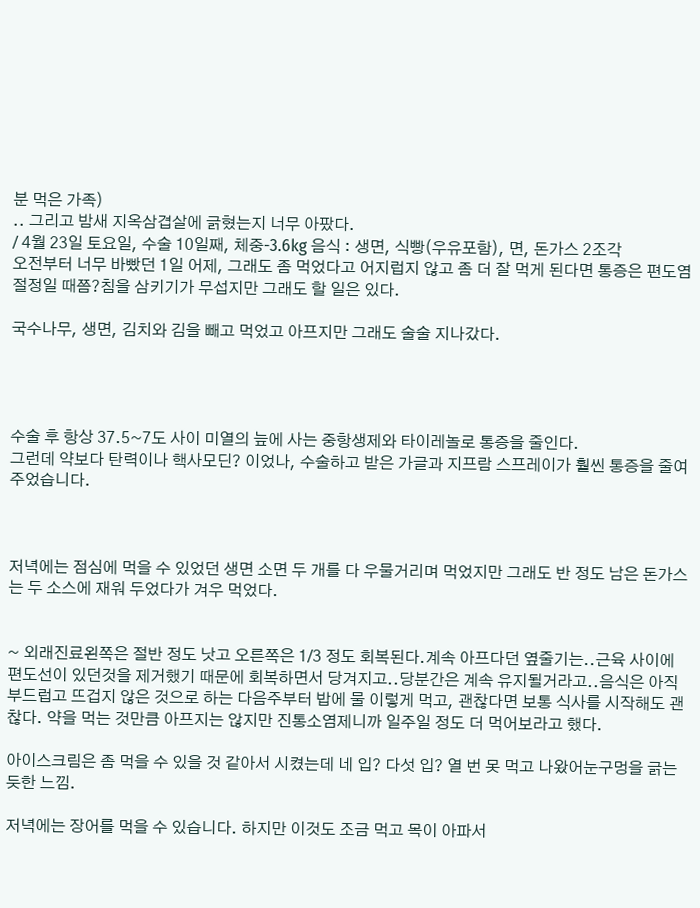분 먹은 가족)
.. 그리고 밤새 지옥삼겹살에 긁혔는지 너무 아팠다.
/ 4월 23일 토요일, 수술 10일째, 체중-3.6kg 음식 : 생면, 식빵(우유포함), 면, 돈가스 2조각
오전부터 너무 바빴던 1일 어제, 그래도 좀 먹었다고 어지럽지 않고 좀 더 잘 먹게 된다면 통증은 편도염 절정일 때쯤?침을 삼키기가 무섭지만 그래도 할 일은 있다.

국수나무, 생면, 김치와 김을 빼고 먹었고 아프지만 그래도 술술 지나갔다.




수술 후 항상 37.5~7도 사이 미열의 늪에 사는 중항생제와 타이레놀로 통증을 줄인다.
그런데 약보다 탄력이나 핵사모딘? 이었나, 수술하고 받은 가글과 지프람 스프레이가 훨씬 통증을 줄여 주었습니다.



저녁에는 점심에 먹을 수 있었던 생면 소면 두 개를 다 우물거리며 먹었지만 그래도 반 정도 남은 돈가스는 두 소스에 재워 두었다가 겨우 먹었다.


~ 외래진료왼쪽은 절반 정도 낫고 오른쪽은 1/3 정도 회복된다.계속 아프다던 옆줄기는..근육 사이에 편도선이 있던것을 제거했기 때문에 회복하면서 당겨지고..당분간은 계속 유지될거라고..음식은 아직 부드럽고 뜨겁지 않은 것으로 하는 다음주부터 밥에 물 이렇게 먹고, 괜찮다면 보통 식사를 시작해도 괜찮다. 약을 먹는 것만큼 아프지는 않지만 진통소염제니까 일주일 정도 더 먹어보라고 했다.

아이스크림은 좀 먹을 수 있을 것 같아서 시켰는데 네 입? 다섯 입? 열 번 못 먹고 나왔어눈구멍을 긁는 듯한 느낌.

저녁에는 장어를 먹을 수 있습니다. 하지만 이것도 조금 먹고 목이 아파서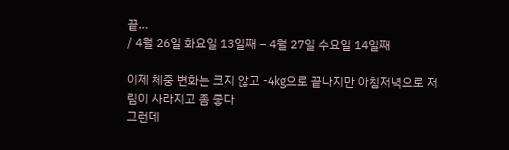끝…
/ 4월 26일 화요일 13일째 – 4월 27일 수요일 14일째

이제 체중 변화는 크지 않고 -4kg으로 끝나지만 아침저녁으로 저림이 사라지고 좀 좋다
그런데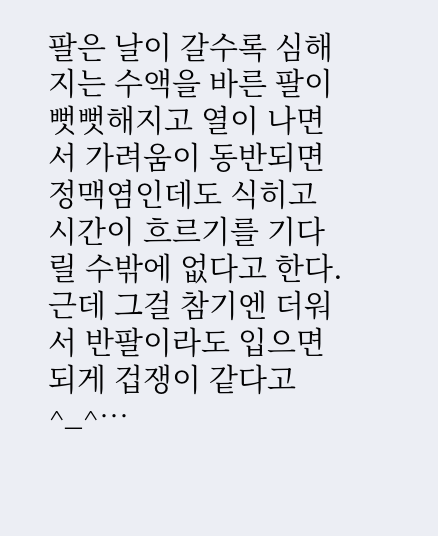팔은 날이 갈수록 심해지는 수액을 바른 팔이 뻣뻣해지고 열이 나면서 가려움이 동반되면 정맥염인데도 식히고 시간이 흐르기를 기다릴 수밖에 없다고 한다.
근데 그걸 참기엔 더워서 반팔이라도 입으면 되게 겁쟁이 같다고 ^_^…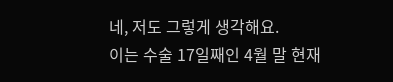네, 저도 그렇게 생각해요.
이는 수술 17일째인 4월 말 현재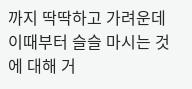까지 딱딱하고 가려운데 이때부터 슬슬 마시는 것에 대해 거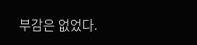부감은 없었다.